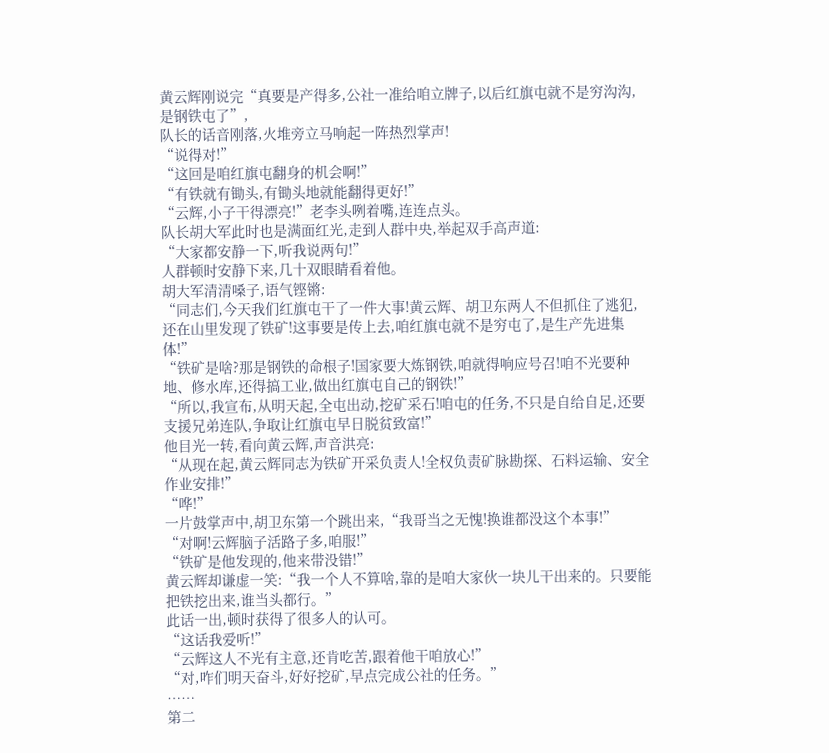黄云辉刚说完“真要是产得多,公社一准给咱立牌子,以后红旗屯就不是穷沟沟,是钢铁屯了”,
队长的话音刚落,火堆旁立马响起一阵热烈掌声!
“说得对!”
“这回是咱红旗屯翻身的机会啊!”
“有铁就有锄头,有锄头地就能翻得更好!”
“云辉,小子干得漂亮!”老李头咧着嘴,连连点头。
队长胡大军此时也是满面红光,走到人群中央,举起双手高声道:
“大家都安静一下,听我说两句!”
人群顿时安静下来,几十双眼睛看着他。
胡大军清清嗓子,语气铿锵:
“同志们,今天我们红旗屯干了一件大事!黄云辉、胡卫东两人不但抓住了逃犯,还在山里发现了铁矿!这事要是传上去,咱红旗屯就不是穷屯了,是生产先进集体!”
“铁矿是啥?那是钢铁的命根子!国家要大炼钢铁,咱就得响应号召!咱不光要种地、修水库,还得搞工业,做出红旗屯自己的钢铁!”
“所以,我宣布,从明天起,全屯出动,挖矿采石!咱屯的任务,不只是自给自足,还要支援兄弟连队,争取让红旗屯早日脱贫致富!”
他目光一转,看向黄云辉,声音洪亮:
“从现在起,黄云辉同志为铁矿开采负责人!全权负责矿脉勘探、石料运输、安全作业安排!”
“哗!”
一片鼓掌声中,胡卫东第一个跳出来,“我哥当之无愧!换谁都没这个本事!”
“对啊!云辉脑子活路子多,咱服!”
“铁矿是他发现的,他来带没错!”
黄云辉却谦虚一笑:“我一个人不算啥,靠的是咱大家伙一块儿干出来的。只要能把铁挖出来,谁当头都行。”
此话一出,顿时获得了很多人的认可。
“这话我爱听!”
“云辉这人不光有主意,还肯吃苦,跟着他干咱放心!”
“对,咋们明天奋斗,好好挖矿,早点完成公社的任务。”
……
第二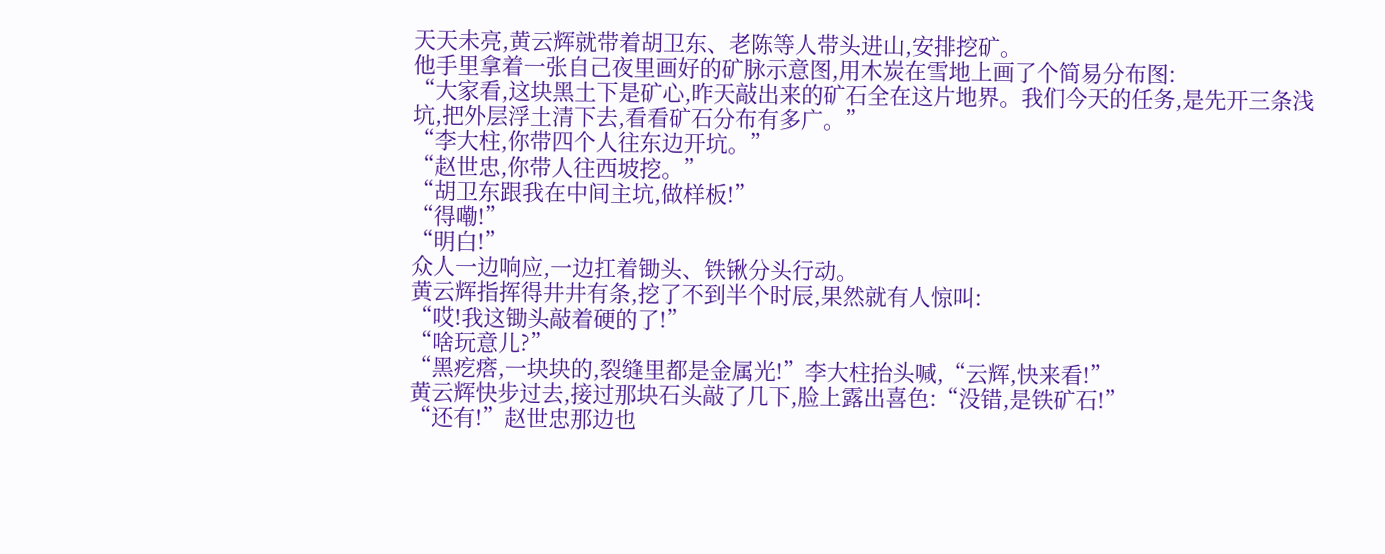天天未亮,黄云辉就带着胡卫东、老陈等人带头进山,安排挖矿。
他手里拿着一张自己夜里画好的矿脉示意图,用木炭在雪地上画了个简易分布图:
“大家看,这块黑土下是矿心,昨天敲出来的矿石全在这片地界。我们今天的任务,是先开三条浅坑,把外层浮土清下去,看看矿石分布有多广。”
“李大柱,你带四个人往东边开坑。”
“赵世忠,你带人往西坡挖。”
“胡卫东跟我在中间主坑,做样板!”
“得嘞!”
“明白!”
众人一边响应,一边扛着锄头、铁锹分头行动。
黄云辉指挥得井井有条,挖了不到半个时辰,果然就有人惊叫:
“哎!我这锄头敲着硬的了!”
“啥玩意儿?”
“黑疙瘩,一块块的,裂缝里都是金属光!”李大柱抬头喊,“云辉,快来看!”
黄云辉快步过去,接过那块石头敲了几下,脸上露出喜色:“没错,是铁矿石!”
“还有!”赵世忠那边也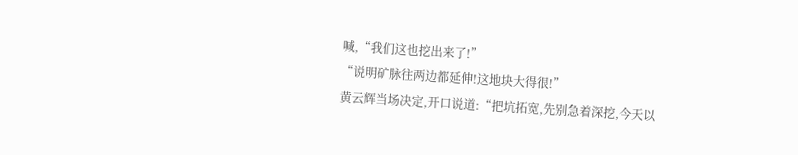喊,“我们这也挖出来了!”
“说明矿脉往两边都延伸!这地块大得很!”
黄云辉当场决定,开口说道:“把坑拓宽,先别急着深挖,今天以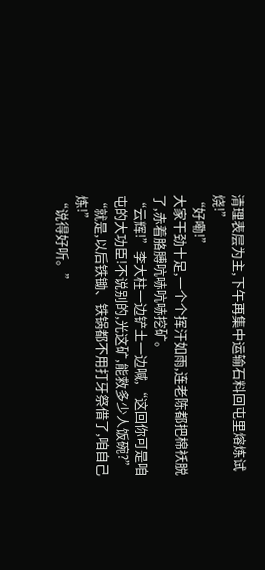清理表层为主,下午再集中运输石料回屯里熔炼试烧!”
“好嘞!”
大家干劲十足,一个个挥汗如雨,连老陈都把棉袄脱了,赤着胳膊吭哧吭哧挖矿。
“云辉!”李大柱一边铲土一边喊,“这回你可是咱屯的大功臣!不说别的,光这矿,能救多少人饭碗?”
“就是,以后铁锄、铁锅都不用打牙祭借了,咱自己炼!”
“说得好听。”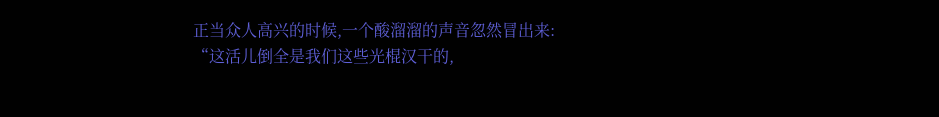正当众人高兴的时候,一个酸溜溜的声音忽然冒出来:
“这活儿倒全是我们这些光棍汉干的,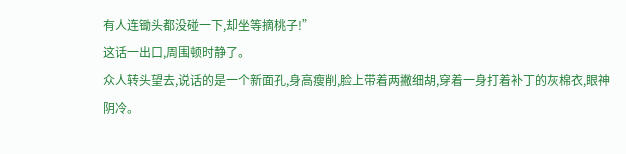有人连锄头都没碰一下,却坐等摘桃子!”
这话一出口,周围顿时静了。
众人转头望去,说话的是一个新面孔,身高瘦削,脸上带着两撇细胡,穿着一身打着补丁的灰棉衣,眼神阴冷。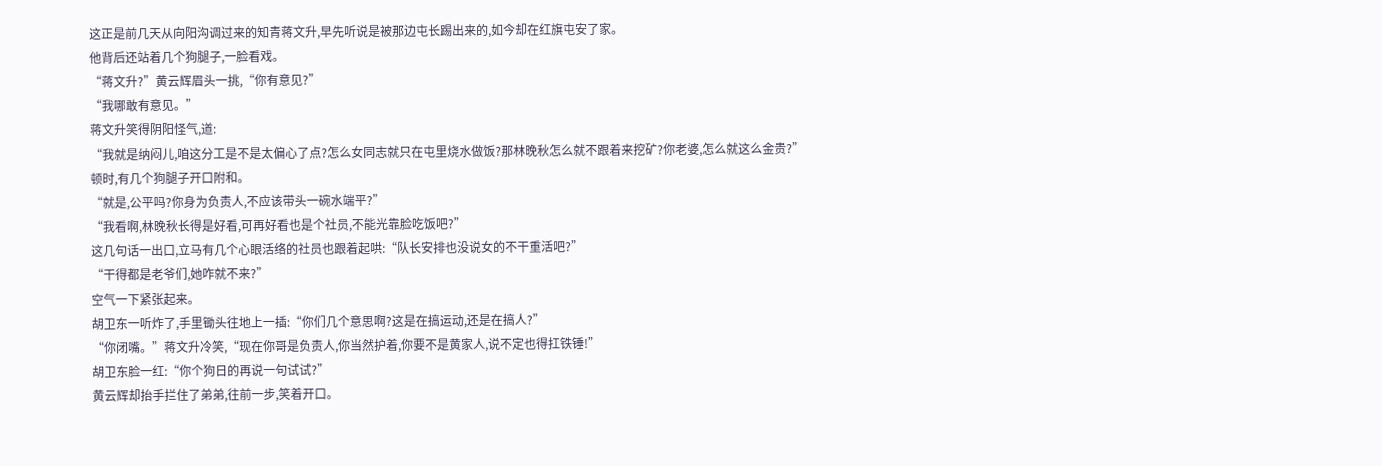这正是前几天从向阳沟调过来的知青蒋文升,早先听说是被那边屯长踢出来的,如今却在红旗屯安了家。
他背后还站着几个狗腿子,一脸看戏。
“蒋文升?”黄云辉眉头一挑,“你有意见?”
“我哪敢有意见。”
蒋文升笑得阴阳怪气,道:
“我就是纳闷儿,咱这分工是不是太偏心了点?怎么女同志就只在屯里烧水做饭?那林晚秋怎么就不跟着来挖矿?你老婆,怎么就这么金贵?”
顿时,有几个狗腿子开口附和。
“就是,公平吗?你身为负责人,不应该带头一碗水端平?”
“我看啊,林晚秋长得是好看,可再好看也是个社员,不能光靠脸吃饭吧?”
这几句话一出口,立马有几个心眼活络的社员也跟着起哄:“队长安排也没说女的不干重活吧?”
“干得都是老爷们,她咋就不来?”
空气一下紧张起来。
胡卫东一听炸了,手里锄头往地上一插:“你们几个意思啊?这是在搞运动,还是在搞人?”
“你闭嘴。”蒋文升冷笑,“现在你哥是负责人,你当然护着,你要不是黄家人,说不定也得扛铁锤!”
胡卫东脸一红:“你个狗日的再说一句试试?”
黄云辉却抬手拦住了弟弟,往前一步,笑着开口。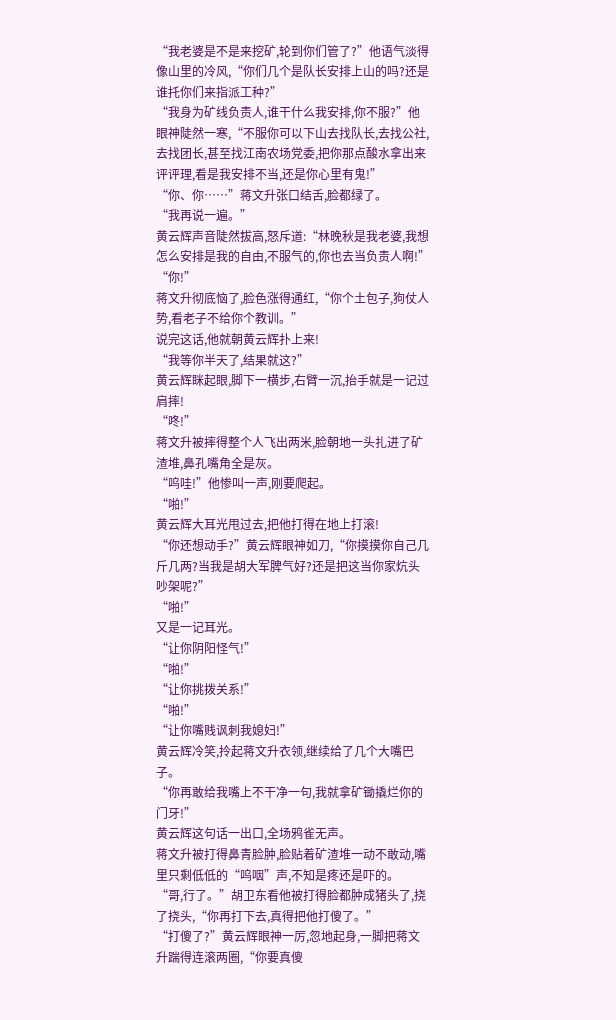“我老婆是不是来挖矿,轮到你们管了?”他语气淡得像山里的冷风,“你们几个是队长安排上山的吗?还是谁托你们来指派工种?”
“我身为矿线负责人,谁干什么我安排,你不服?”他眼神陡然一寒,“不服你可以下山去找队长,去找公社,去找团长,甚至找江南农场党委,把你那点酸水拿出来评评理,看是我安排不当,还是你心里有鬼!”
“你、你……”蒋文升张口结舌,脸都绿了。
“我再说一遍。”
黄云辉声音陡然拔高,怒斥道:“林晚秋是我老婆,我想怎么安排是我的自由,不服气的,你也去当负责人啊!”
“你!”
蒋文升彻底恼了,脸色涨得通红,“你个土包子,狗仗人势,看老子不给你个教训。”
说完这话,他就朝黄云辉扑上来!
“我等你半天了,结果就这?”
黄云辉眯起眼,脚下一横步,右臂一沉,抬手就是一记过肩摔!
“咚!”
蒋文升被摔得整个人飞出两米,脸朝地一头扎进了矿渣堆,鼻孔嘴角全是灰。
“呜哇!”他惨叫一声,刚要爬起。
“啪!”
黄云辉大耳光甩过去,把他打得在地上打滚!
“你还想动手?”黄云辉眼神如刀,“你摸摸你自己几斤几两?当我是胡大军脾气好?还是把这当你家炕头吵架呢?”
“啪!”
又是一记耳光。
“让你阴阳怪气!”
“啪!”
“让你挑拨关系!”
“啪!”
“让你嘴贱讽刺我媳妇!”
黄云辉冷笑,拎起蒋文升衣领,继续给了几个大嘴巴子。
“你再敢给我嘴上不干净一句,我就拿矿锄撬烂你的门牙!”
黄云辉这句话一出口,全场鸦雀无声。
蒋文升被打得鼻青脸肿,脸贴着矿渣堆一动不敢动,嘴里只剩低低的“呜咽”声,不知是疼还是吓的。
“哥,行了。”胡卫东看他被打得脸都肿成猪头了,挠了挠头,“你再打下去,真得把他打傻了。”
“打傻了?”黄云辉眼神一厉,忽地起身,一脚把蒋文升踹得连滚两圈,“你要真傻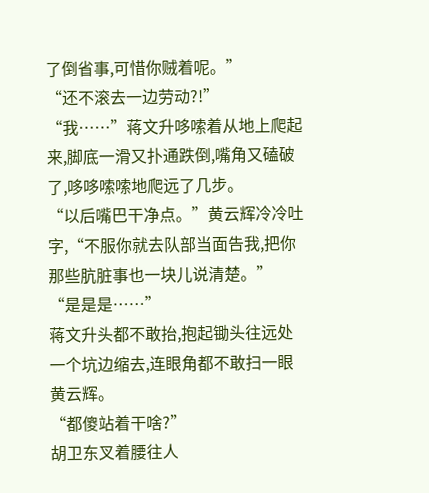了倒省事,可惜你贼着呢。”
“还不滚去一边劳动?!”
“我……”蒋文升哆嗦着从地上爬起来,脚底一滑又扑通跌倒,嘴角又磕破了,哆哆嗦嗦地爬远了几步。
“以后嘴巴干净点。”黄云辉冷冷吐字,“不服你就去队部当面告我,把你那些肮脏事也一块儿说清楚。”
“是是是……”
蒋文升头都不敢抬,抱起锄头往远处一个坑边缩去,连眼角都不敢扫一眼黄云辉。
“都傻站着干啥?”
胡卫东叉着腰往人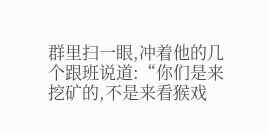群里扫一眼,冲着他的几个跟班说道:“你们是来挖矿的,不是来看猴戏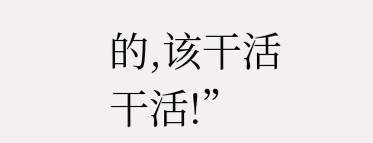的,该干活干活!”